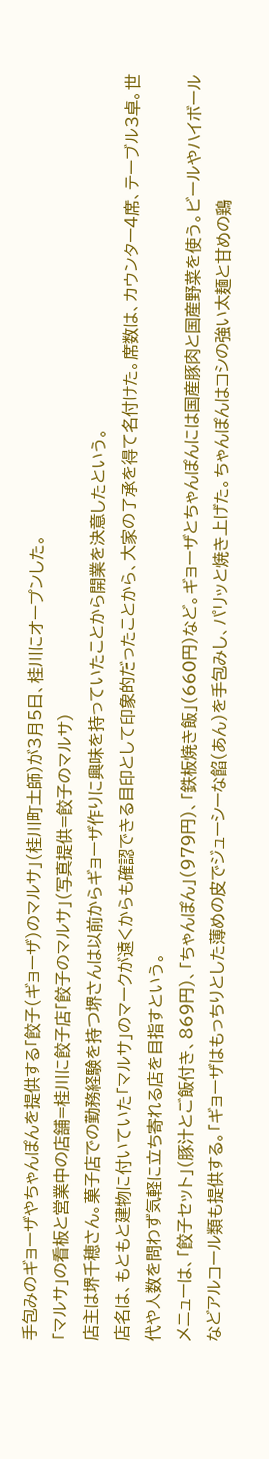手包みのギョーザやちゃんぽんを提供する「餃子(ギョーザ)のマルサ」(桂川町土師)が3月5日、桂川にオープンした。
「マルサ」の看板と営業中の店舗=桂川に餃子店「餃子のマルサ」(写真提供=餃子のマルサ)
店主は堺千穂さん。菓子店での勤務経験を持つ堺さんは以前からギョーザ作りに興味を持っていたことから開業を決意したという。
店名は、もともと建物に付いていた「マルサ」のマークが遠くからも確認できる目印として印象的だったことから、大家の了承を得て名付けた。席数は、カウンター4席、テーブル3卓。世代や人数を問わず気軽に立ち寄れる店を目指すという。
メニューは、「餃子セット」(豚汁とご飯付き、869円)、「ちゃんぽん」(979円)、「鉄板焼き飯」(660円)など。ギョーザとちゃんぽんには国産豚肉と国産野菜を使う。ビールやハイボールなどアルコール類も提供する。「ギョーザはもっちりとした薄めの皮でジューシーな餡(あん)を手包みし、パリッと焼き上げた。ちゃんぽんはコシの強い太麺と甘めの鶏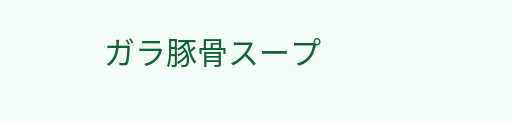ガラ豚骨スープ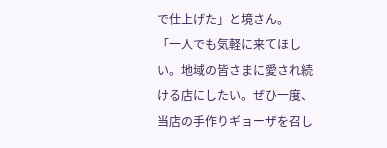で仕上げた」と境さん。
「一人でも気軽に来てほしい。地域の皆さまに愛され続ける店にしたい。ぜひ一度、当店の手作りギョーザを召し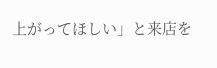上がってほしい」と来店を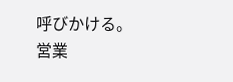呼びかける。
営業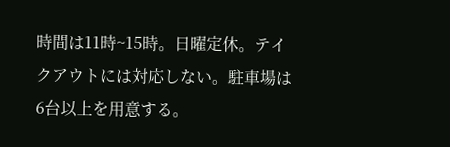時間は11時~15時。日曜定休。テイクアウトには対応しない。駐車場は6台以上を用意する。